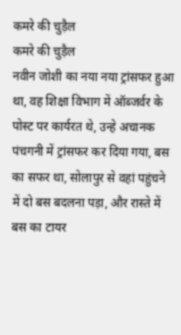कमरे की चुड़ैल
कमरे की चुड़ैल
नवीन जोशी का नया नया ट्रांसफर हुआ था, वह शिक्षा विभाग में ऑब्जर्वर के पोस्ट पर कार्यरत थे, उन्हे अचानक पंचगनी में ट्रांसफर कर दिया गया, बस का सफर था, सोलापुर से वहां पहुंचने में दो बस बदलना पड़ा, और रास्ते में बस का टायर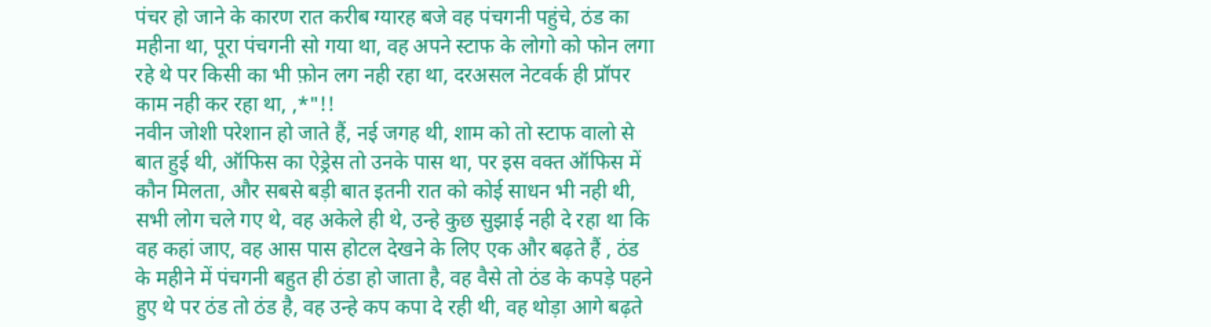पंचर हो जाने के कारण रात करीब ग्यारह बजे वह पंचगनी पहुंचे, ठंड का महीना था, पूरा पंचगनी सो गया था, वह अपने स्टाफ के लोगो को फोन लगा रहे थे पर किसी का भी फ़ोन लग नही रहा था, दरअसल नेटवर्क ही प्रॉपर काम नही कर रहा था, ,*"!!
नवीन जोशी परेशान हो जाते हैं, नई जगह थी, शाम को तो स्टाफ वालो से बात हुई थी, ऑफिस का ऐड्रेस तो उनके पास था, पर इस वक्त ऑफिस में कौन मिलता, और सबसे बड़ी बात इतनी रात को कोई साधन भी नही थी, सभी लोग चले गए थे, वह अकेले ही थे, उन्हे कुछ सुझाई नही दे रहा था कि वह कहां जाए, वह आस पास होटल देखने के लिए एक और बढ़ते हैं , ठंड के महीने में पंचगनी बहुत ही ठंडा हो जाता है, वह वैसे तो ठंड के कपड़े पहने हुए थे पर ठंड तो ठंड है, वह उन्हे कप कपा दे रही थी, वह थोड़ा आगे बढ़ते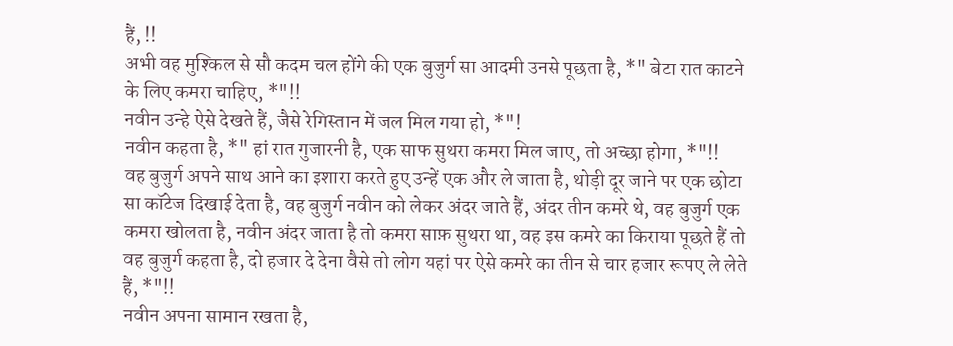हैं, !!
अभी वह मुश्किल से सौ कदम चल होंगे की एक बुजुर्ग सा आदमी उनसे पूछता है, *" बेटा रात काटने के लिए कमरा चाहिए, *"!!
नवीन उन्हे ऐसे देखते हैं, जैसे रेगिस्तान में जल मिल गया हो, *"!
नवीन कहता है, *" हां रात गुजारनी है, एक साफ सुथरा कमरा मिल जाए, तो अच्छा होगा, *"!!
वह बुजुर्ग अपने साथ आने का इशारा करते हुए उन्हें एक और ले जाता है, थोड़ी दूर जाने पर एक छोटा सा कॉटेज दिखाई देता है, वह बुजुर्ग नवीन को लेकर अंदर जाते हैं, अंदर तीन कमरे थे, वह बुजुर्ग एक कमरा खोलता है, नवीन अंदर जाता है तो कमरा साफ़ सुथरा था, वह इस कमरे का किराया पूछते हैं तो वह बुजुर्ग कहता है, दो हजार दे देना वैसे तो लोग यहां पर ऐसे कमरे का तीन से चार हजार रूपए ले लेते हैं, *"!!
नवीन अपना सामान रखता है,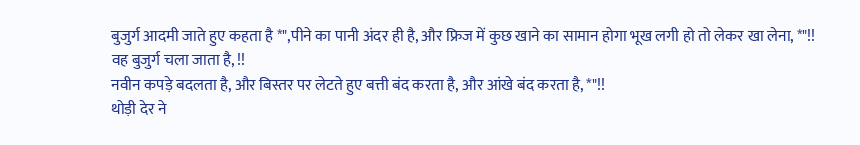बुजुर्ग आदमी जाते हुए कहता है *",पीने का पानी अंदर ही है, और फ्रिज में कुछ खाने का सामान होगा भूख लगी हो तो लेकर खा लेना, *"!!
वह बुजुर्ग चला जाता है, !!
नवीन कपड़े बदलता है, और बिस्तर पर लेटते हुए बत्ती बंद करता है, और आंखे बंद करता है, *"!!
थोड़ी देर ने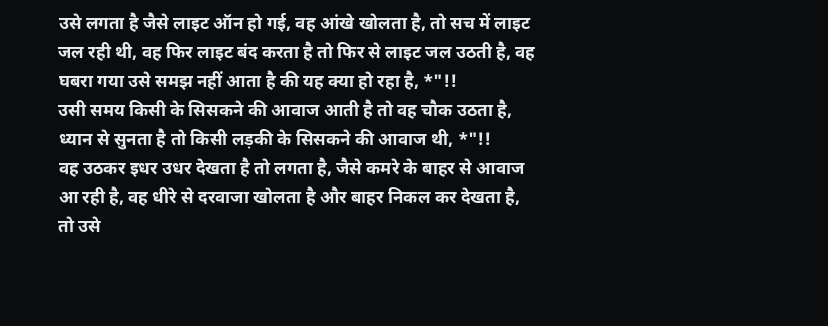उसे लगता है जैसे लाइट ऑन हो गई, वह आंखे खोलता है, तो सच में लाइट जल रही थी, वह फिर लाइट बंद करता है तो फिर से लाइट जल उठती है, वह घबरा गया उसे समझ नहीं आता है की यह क्या हो रहा है, *"!!
उसी समय किसी के सिसकने की आवाज आती है तो वह चौक उठता है, ध्यान से सुनता है तो किसी लड़की के सिसकने की आवाज थी, *"!!
वह उठकर इधर उधर देखता है तो लगता है, जैसे कमरे के बाहर से आवाज आ रही है, वह धीरे से दरवाजा खोलता है और बाहर निकल कर देखता है, तो उसे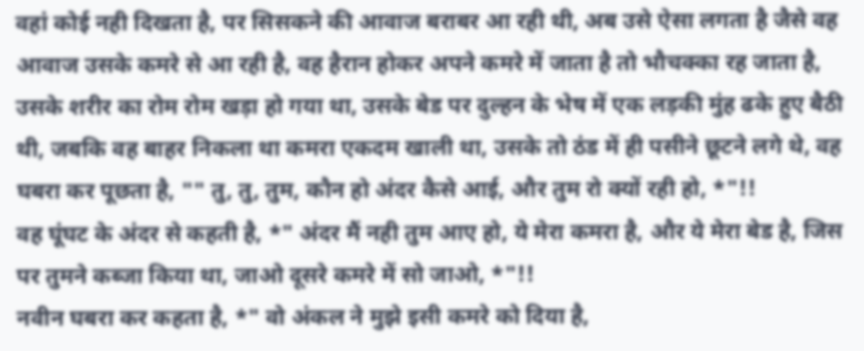वहां कोई नही दिखता है, पर सिसकने की आवाज बराबर आ रही थी, अब उसे ऐसा लगता है जैसे वह आवाज उसके कमरे से आ रही है, वह हैरान होकर अपने कमरे में जाता है तो भौचक्का रह जाता है, उसके शरीर का रोम रोम खड़ा हो गया था, उसके बेड पर दुल्हन के भेष में एक लड़की मुंह ढके हुए बैठी थी, जबकि वह बाहर निकला था कमरा एकदम खाली था, उसके तो ठंड में ही पसीने छूटने लगे थे, वह घबरा कर पूछता है, "" तु, तु, तुम, कौन हो अंदर कैसे आई, और तुम रो क्यों रही हो, *"!!
वह घूंघट के अंदर से कहती है, *" अंदर मैं नही तुम आए हो, ये मेरा कमरा है, और ये मेरा बेड है, जिस पर तुमने कब्जा किया था, जाओ दूसरे कमरे में सो जाओ, *"!!
नवीन घबरा कर कहता है, *" वो अंकल ने मुझे इसी कमरे को दिया है,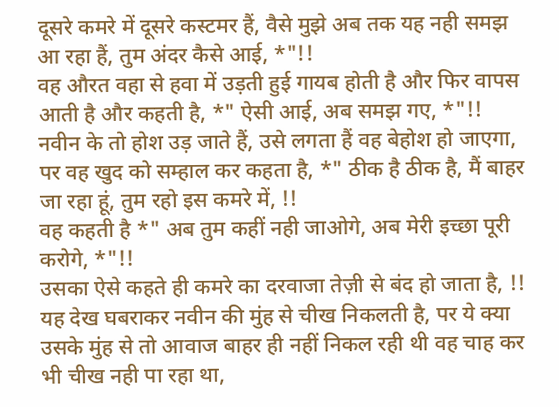दूसरे कमरे में दूसरे कस्टमर हैं, वैसे मुझे अब तक यह नही समझ आ रहा हैं, तुम अंदर कैसे आई, *"!!
वह औरत वहा से हवा में उड़ती हुई गायब होती है और फिर वापस आती है और कहती है, *" ऐसी आई, अब समझ गए, *"!!
नवीन के तो होश उड़ जाते हैं, उसे लगता हैं वह बेहोश हो जाएगा, पर वह खुद को सम्हाल कर कहता है, *" ठीक है ठीक है, मैं बाहर जा रहा हूं, तुम रहो इस कमरे में, !!
वह कहती है *" अब तुम कहीं नही जाओगे, अब मेरी इच्छा पूरी करोगे, *"!!
उसका ऐसे कहते ही कमरे का दरवाजा तेज़ी से बंद हो जाता है, !!
यह देख घबराकर नवीन की मुंह से चीख निकलती है, पर ये क्या उसके मुंह से तो आवाज बाहर ही नहीं निकल रही थी वह चाह कर भी चीख नही पा रहा था,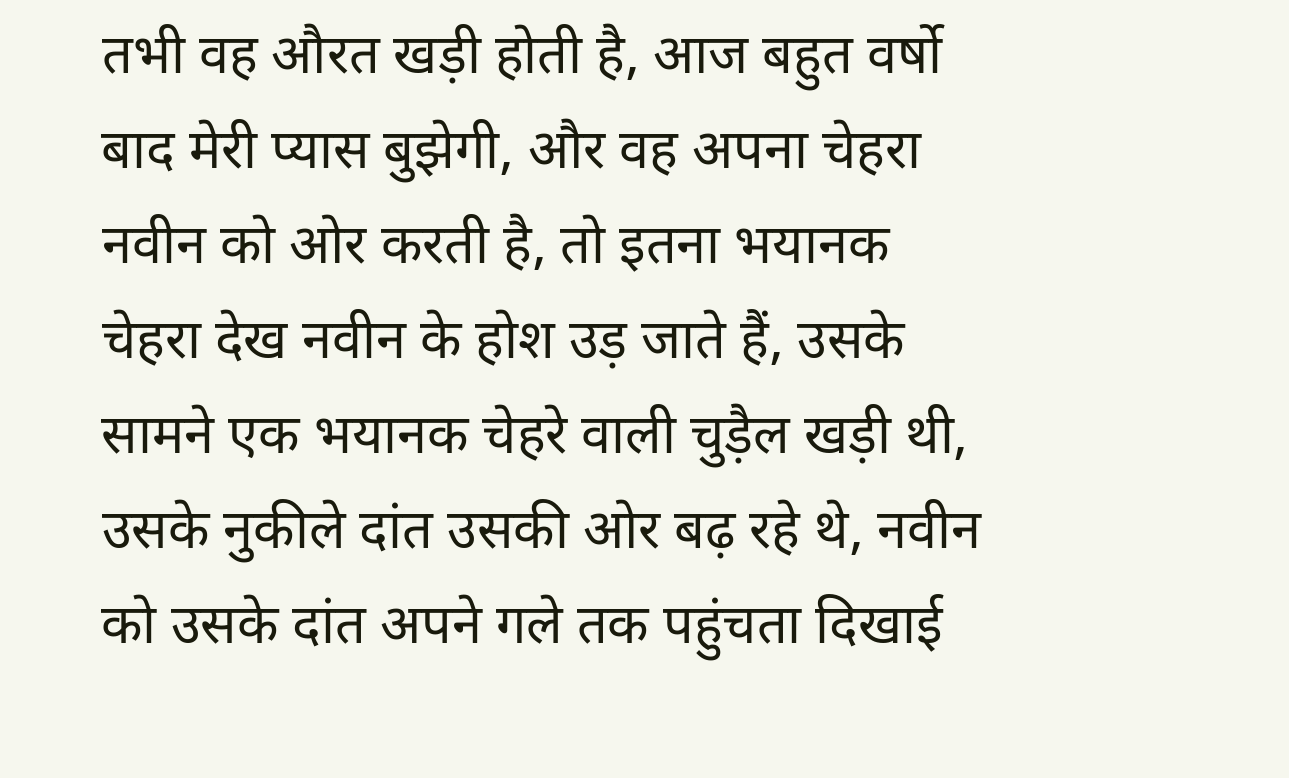तभी वह औरत खड़ी होती है, आज बहुत वर्षो बाद मेरी प्यास बुझेगी, और वह अपना चेहरा नवीन को ओर करती है, तो इतना भयानक चेहरा देख नवीन के होश उड़ जाते हैं, उसके सामने एक भयानक चेहरे वाली चुड़ैल खड़ी थी, उसके नुकीले दांत उसकी ओर बढ़ रहे थे, नवीन को उसके दांत अपने गले तक पहुंचता दिखाई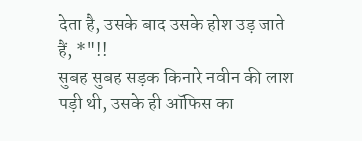देता है, उसके बाद उसके होश उड़ जाते हैं, *"!!
सुबह सुबह सड़क किनारे नवीन की लाश पड़ी थी, उसके ही ऑफिस का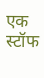एक स्टॉफ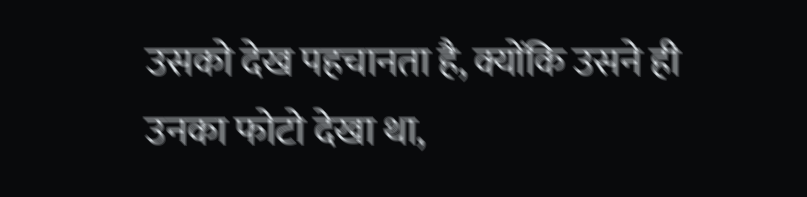उसको देख पहचानता है, क्योंकि उसने ही उनका फोटो देखा था,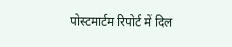पोस्टमार्टम रिपोर्ट में दिल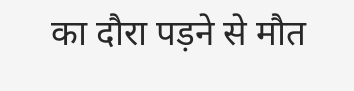का दौरा पड़ने से मौत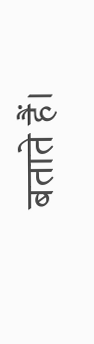बताते हैं।